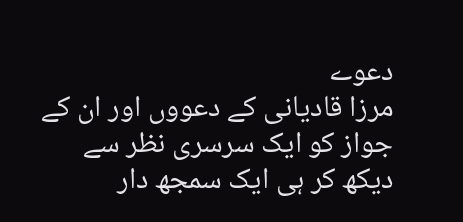دعوے
مرزا قادیانی کے دعووں اور ان کے جواز کو ایک سرسری نظر سے دیکھ کر ہی ایک سمجھ دار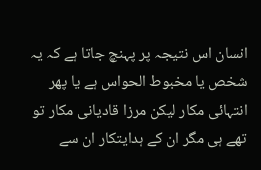انسان اس نتیجہ پر پہنچ جاتا ہے کہ یہ شخص یا مخبوط الحواس ہے یا پھر انتہائی مکار لیکن مرزا قادیانی مکار تو تھے ہی مگر ان کے ہدایتکار ان سے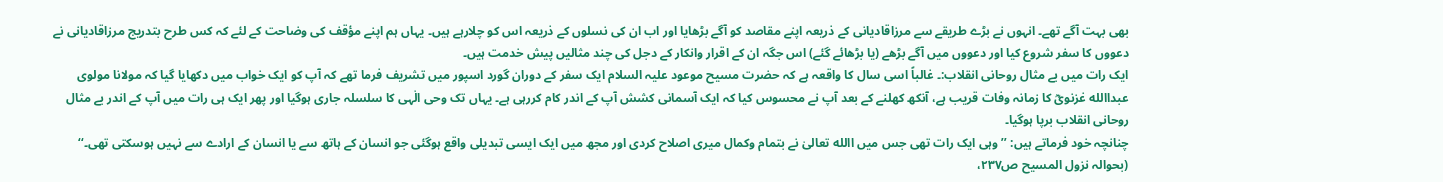بھی بہت آگے تھے۔ انہوں نے بڑے طریقے سے مرزاقادیانی کے ذریعہ اپنے مقاصد کو آگے بڑھایا اور اب ان کی نسلوں کے ذریعہ اس کو چلارہے ہیں۔ یہاں ہم اپنے مؤقف کی وضاحت کے لئے کہ کس طرح بتدریج مرزاقادیانی نے دعووں کا سفر شروع کیا اور دعووں میں آگے بڑھے (یا بڑھائے گئے) اس جگہ ان کے اقرار وانکار کے دجل کی چند مثالیں پیش خدمت ہیں۔
ایک رات میں بے مثال روحانی انقلاب:۔ غالباً اسی سال کا واقعہ ہے کہ حضرت مسیح موعود علیہ السلام ایک سفر کے دوران گورد اسپور میں تشریف فرما تھے کہ آپ کو ایک خواب میں دکھایا گیا کہ مولانا مولوی عبداالله غزنویؓ کا زمانہ وفات قریب ہے، آنکھ کھلنے کے بعد آپ نے محسوس کیا کہ ایک آسمانی کشش آپ کے اندر کام کررہی ہے۔ یہاں تک وحی الٰہی کا سلسلہ جاری ہوگیا اور پھر ایک ہی رات میں آپ کے اندر بے مثال روحانی انقلاب برپا ہوگیا۔
چنانچہ خود فرماتے ہیں: ’’وہی ایک رات تھی جس میں االله تعالیٰ نے بتمام وکمال میری اصلاح کردی اور مجھ میں ایک ایسی تبدیلی واقع ہوگئی جو انسان کے ہاتھ سے یا انسان کے ارادے سے نہیں ہوسکتی تھی۔‘‘ (بحوالہ نزول المسیح ص۲۳۷،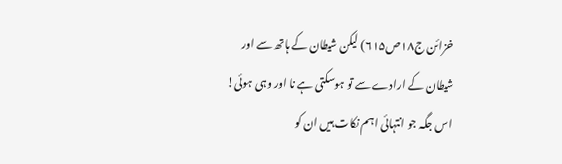خزائن ج۱۸ص۶۱۵) لیکن شیطان کے ہاتھ سے اور شیطان کے ارادے سے تو ہوسکتی ہے نا اور وہی ہوئی!
اس جگہ جو انتہائی اہم نکات ہیں ان کو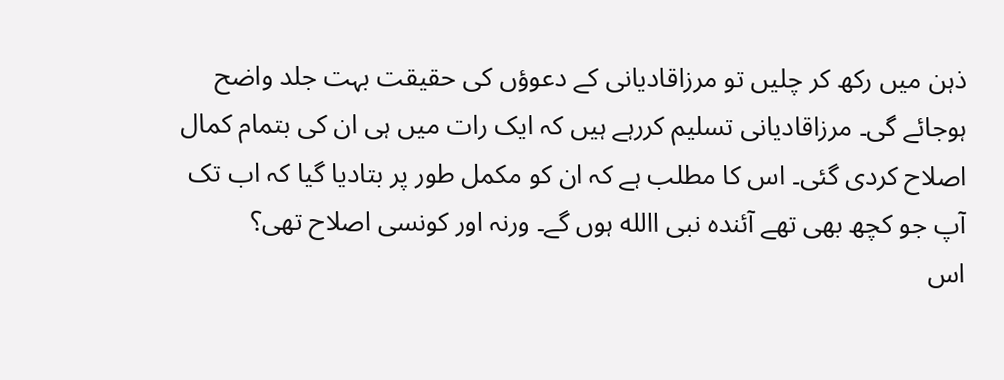ذہن میں رکھ کر چلیں تو مرزاقادیانی کے دعوؤں کی حقیقت بہت جلد واضح ہوجائے گی۔ مرزاقادیانی تسلیم کررہے ہیں کہ ایک رات میں ہی ان کی بتمام کمال اصلاح کردی گئی۔ اس کا مطلب ہے کہ ان کو مکمل طور پر بتادیا گیا کہ اب تک آپ جو کچھ بھی تھے آئندہ نبی االله ہوں گے۔ ورنہ اور کونسی اصلاح تھی؟
اس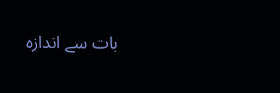بات سے اندازہ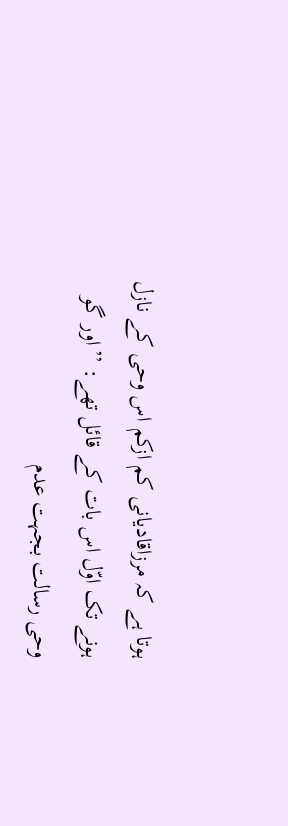ہوتا ہے کہ مرزاقادیانی کم ازکم اس وحی کے نازل ہونے تک اوّل اس بات کے قائل تھے: ’’اور گو وحی رسالت بجہت عدم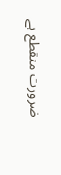ضرورت منقطع ہے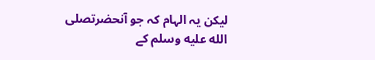لیکن یہ الہام کہ جو آنحضرتصلى الله عليه وسلم کے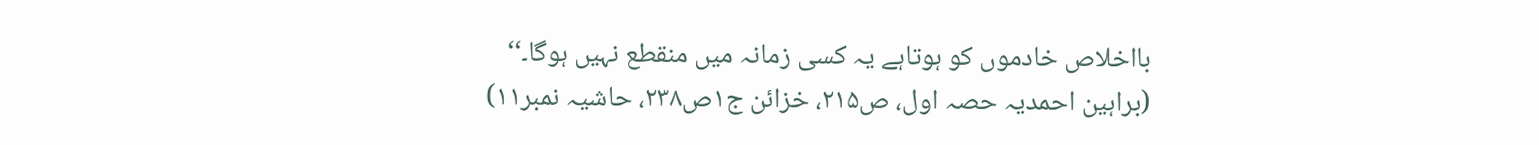بااخلاص خادموں کو ہوتاہے یہ کسی زمانہ میں منقطع نہیں ہوگا۔‘‘
(براہین احمدیہ حصہ اول، ص۲۱۵، خزائن ج۱ص۲۳۸، حاشیہ نمبر۱۱)